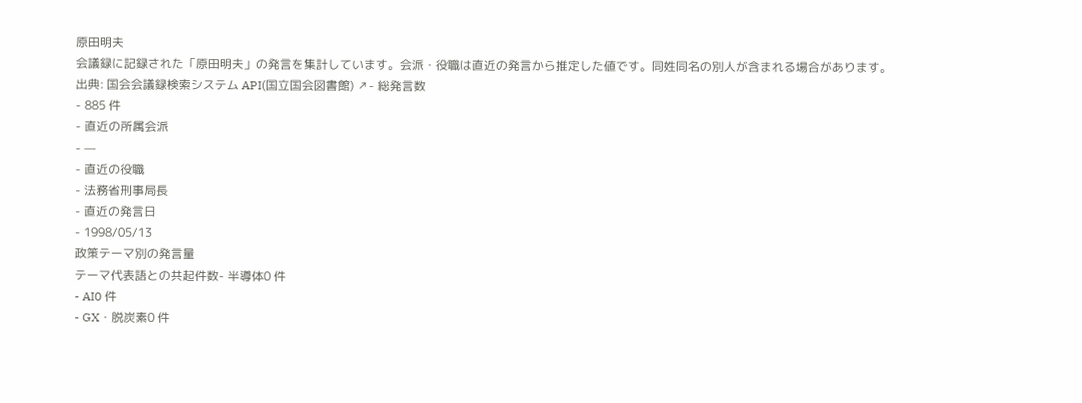原田明夫
会議録に記録された「原田明夫」の発言を集計しています。会派・役職は直近の発言から推定した値です。同姓同名の別人が含まれる場合があります。
出典: 国会会議録検索システム API(国立国会図書館) ↗- 総発言数
- 885 件
- 直近の所属会派
- —
- 直近の役職
- 法務省刑事局長
- 直近の発言日
- 1998/05/13
政策テーマ別の発言量
テーマ代表語との共起件数- 半導体0 件
- AI0 件
- GX・脱炭素0 件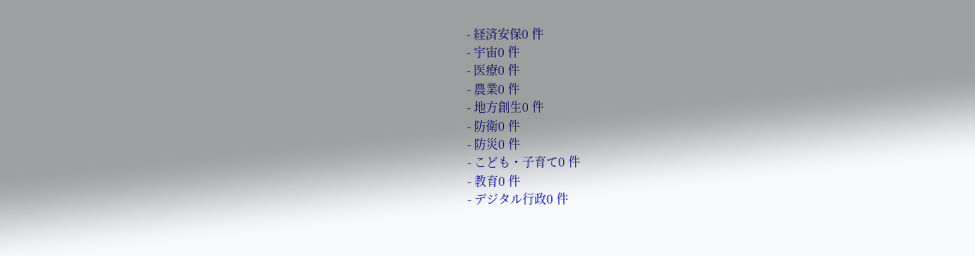- 経済安保0 件
- 宇宙0 件
- 医療0 件
- 農業0 件
- 地方創生0 件
- 防衛0 件
- 防災0 件
- こども・子育て0 件
- 教育0 件
- デジタル行政0 件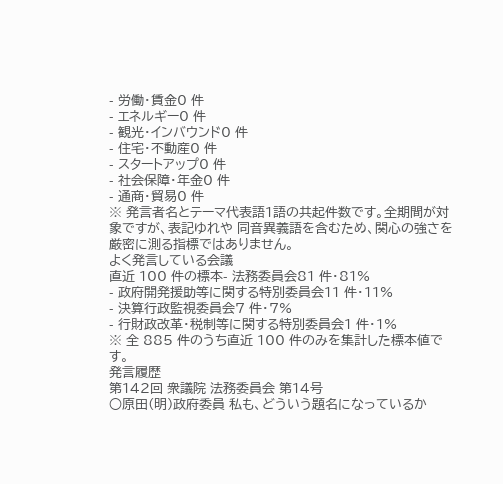- 労働・賃金0 件
- エネルギー0 件
- 観光・インバウンド0 件
- 住宅・不動産0 件
- スタートアップ0 件
- 社会保障・年金0 件
- 通商・貿易0 件
※ 発言者名とテーマ代表語1語の共起件数です。全期間が対象ですが、表記ゆれや 同音異義語を含むため、関心の強さを厳密に測る指標ではありません。
よく発言している会議
直近 100 件の標本- 法務委員会81 件・81%
- 政府開発援助等に関する特別委員会11 件・11%
- 決算行政監視委員会7 件・7%
- 行財政改革・税制等に関する特別委員会1 件・1%
※ 全 885 件のうち直近 100 件のみを集計した標本値です。
発言履歴
第142回 衆議院 法務委員会 第14号
○原田(明)政府委員 私も、どういう題名になっているか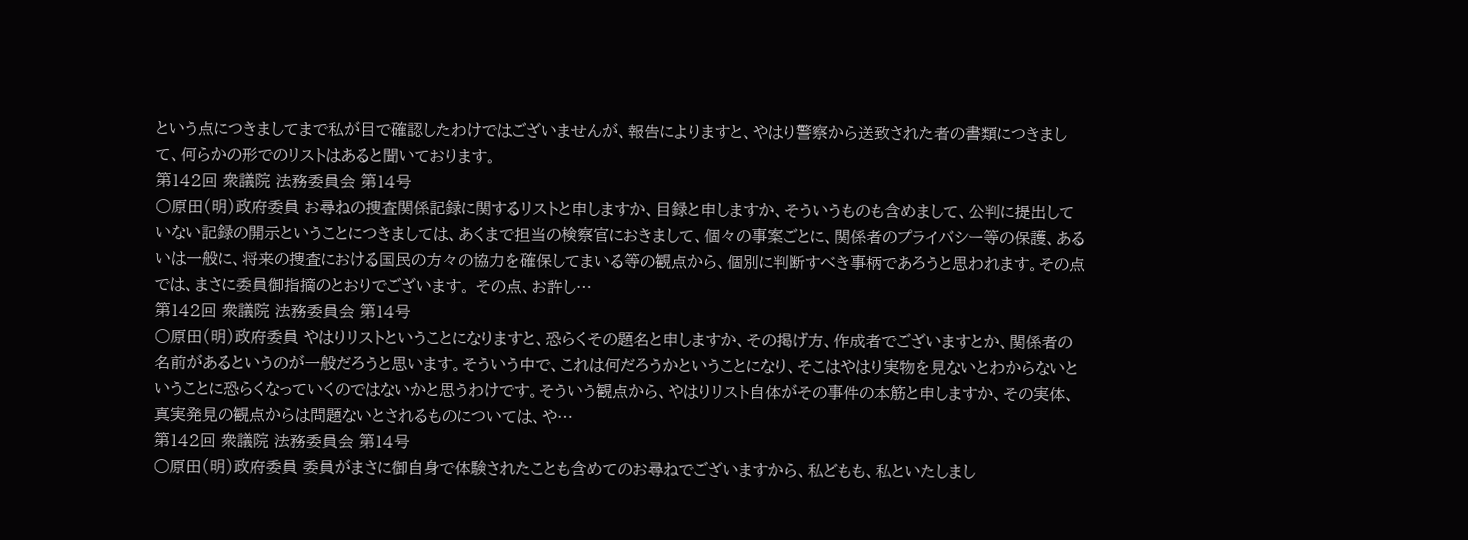という点につきましてまで私が目で確認したわけではございませんが、報告によりますと、やはり警察から送致された者の書類につきまして、何らかの形でのリストはあると聞いております。
第142回 衆議院 法務委員会 第14号
○原田(明)政府委員 お尋ねの捜査関係記録に関するリストと申しますか、目録と申しますか、そういうものも含めまして、公判に提出していない記録の開示ということにつきましては、あくまで担当の検察官におきまして、個々の事案ごとに、関係者のプライバシー等の保護、あるいは一般に、将来の捜査における国民の方々の協力を確保してまいる等の観点から、個別に判断すべき事柄であろうと思われます。その点では、まさに委員御指摘のとおりでございます。 その点、お許し…
第142回 衆議院 法務委員会 第14号
○原田(明)政府委員 やはりリストということになりますと、恐らくその題名と申しますか、その掲げ方、作成者でございますとか、関係者の名前があるというのが一般だろうと思います。そういう中で、これは何だろうかということになり、そこはやはり実物を見ないとわからないということに恐らくなっていくのではないかと思うわけです。そういう観点から、やはりリスト自体がその事件の本筋と申しますか、その実体、真実発見の観点からは問題ないとされるものについては、や…
第142回 衆議院 法務委員会 第14号
○原田(明)政府委員 委員がまさに御自身で体験されたことも含めてのお尋ねでございますから、私どもも、私といたしまし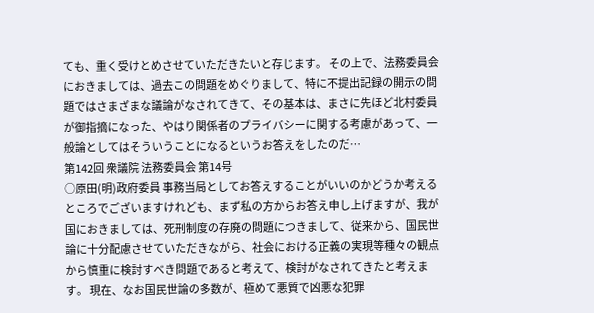ても、重く受けとめさせていただきたいと存じます。 その上で、法務委員会におきましては、過去この問題をめぐりまして、特に不提出記録の開示の問題ではさまざまな議論がなされてきて、その基本は、まさに先ほど北村委員が御指摘になった、やはり関係者のプライバシーに関する考慮があって、一般論としてはそういうことになるというお答えをしたのだ…
第142回 衆議院 法務委員会 第14号
○原田(明)政府委員 事務当局としてお答えすることがいいのかどうか考えるところでございますけれども、まず私の方からお答え申し上げますが、我が国におきましては、死刑制度の存廃の問題につきまして、従来から、国民世論に十分配慮させていただきながら、社会における正義の実現等種々の観点から慎重に検討すべき問題であると考えて、検討がなされてきたと考えます。 現在、なお国民世論の多数が、極めて悪質で凶悪な犯罪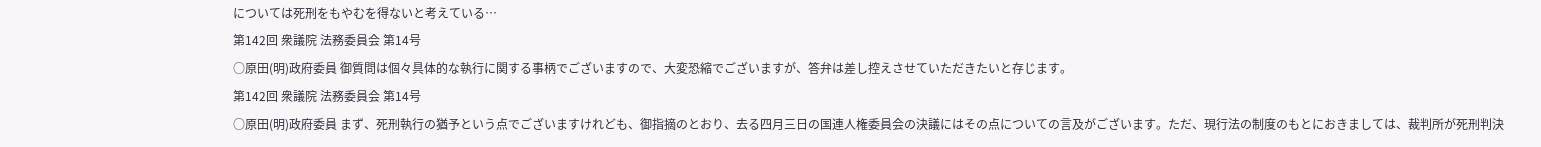については死刑をもやむを得ないと考えている…
第142回 衆議院 法務委員会 第14号
○原田(明)政府委員 御質問は個々具体的な執行に関する事柄でございますので、大変恐縮でございますが、答弁は差し控えさせていただきたいと存じます。
第142回 衆議院 法務委員会 第14号
○原田(明)政府委員 まず、死刑執行の猶予という点でございますけれども、御指摘のとおり、去る四月三日の国連人権委員会の決議にはその点についての言及がございます。ただ、現行法の制度のもとにおきましては、裁判所が死刑判決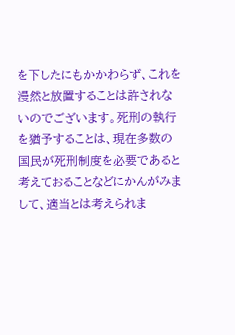を下したにもかかわらず、これを漫然と放置することは許されないのでございます。死刑の執行を猶予することは、現在多数の国民が死刑制度を必要であると考えておることなどにかんがみまして、適当とは考えられま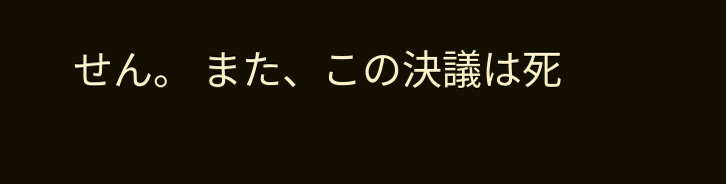せん。 また、この決議は死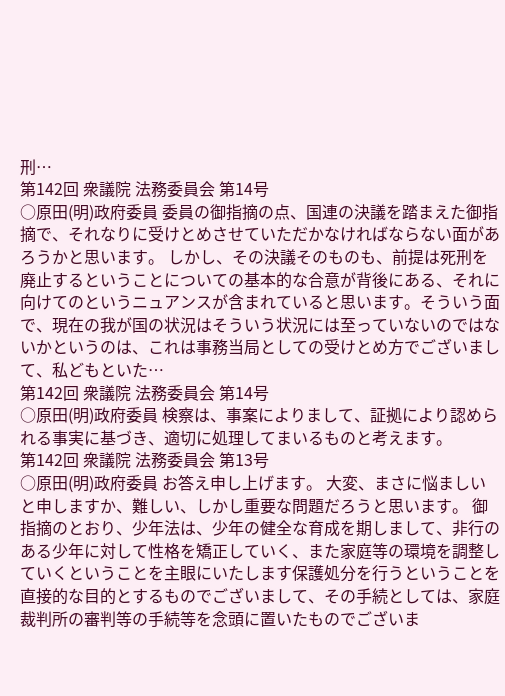刑…
第142回 衆議院 法務委員会 第14号
○原田(明)政府委員 委員の御指摘の点、国連の決議を踏まえた御指摘で、それなりに受けとめさせていただかなければならない面があろうかと思います。 しかし、その決議そのものも、前提は死刑を廃止するということについての基本的な合意が背後にある、それに向けてのというニュアンスが含まれていると思います。そういう面で、現在の我が国の状況はそういう状況には至っていないのではないかというのは、これは事務当局としての受けとめ方でございまして、私どもといた…
第142回 衆議院 法務委員会 第14号
○原田(明)政府委員 検察は、事案によりまして、証拠により認められる事実に基づき、適切に処理してまいるものと考えます。
第142回 衆議院 法務委員会 第13号
○原田(明)政府委員 お答え申し上げます。 大変、まさに悩ましいと申しますか、難しい、しかし重要な問題だろうと思います。 御指摘のとおり、少年法は、少年の健全な育成を期しまして、非行のある少年に対して性格を矯正していく、また家庭等の環境を調整していくということを主眼にいたします保護処分を行うということを直接的な目的とするものでございまして、その手続としては、家庭裁判所の審判等の手続等を念頭に置いたものでございま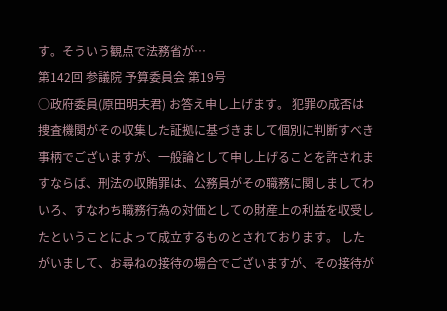す。そういう観点で法務省が…
第142回 参議院 予算委員会 第19号
○政府委員(原田明夫君) お答え申し上げます。 犯罪の成否は捜査機関がその収集した証拠に基づきまして個別に判断すべき事柄でございますが、一般論として申し上げることを許されますならば、刑法の収賄罪は、公務員がその職務に関しましてわいろ、すなわち職務行為の対価としての財産上の利益を収受したということによって成立するものとされております。 したがいまして、お尋ねの接待の場合でございますが、その接待が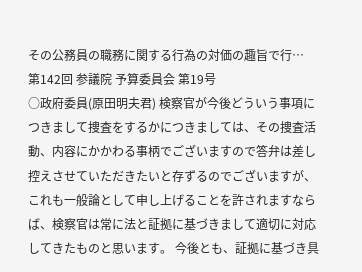その公務員の職務に関する行為の対価の趣旨で行…
第142回 参議院 予算委員会 第19号
○政府委員(原田明夫君) 検察官が今後どういう事項につきまして捜査をするかにつきましては、その捜査活動、内容にかかわる事柄でございますので答弁は差し控えさせていただきたいと存ずるのでございますが、これも一般論として申し上げることを許されますならば、検察官は常に法と証拠に基づきまして適切に対応してきたものと思います。 今後とも、証拠に基づき具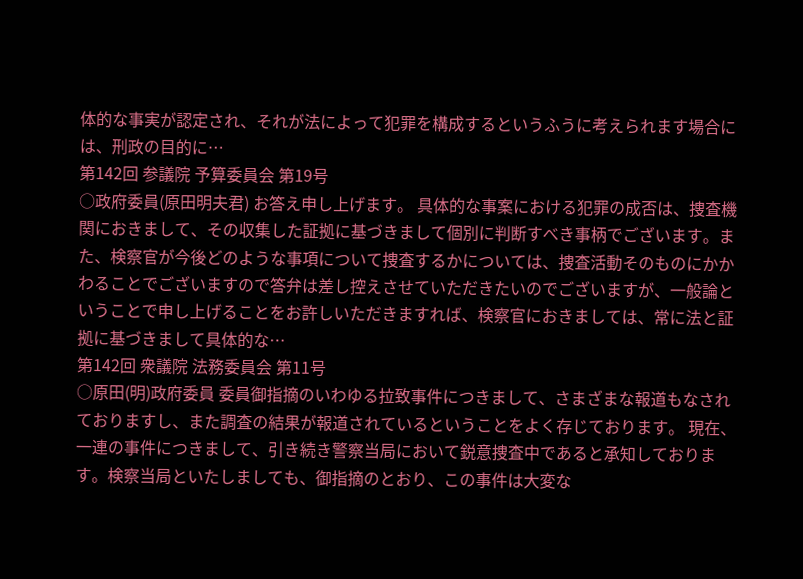体的な事実が認定され、それが法によって犯罪を構成するというふうに考えられます場合には、刑政の目的に…
第142回 参議院 予算委員会 第19号
○政府委員(原田明夫君) お答え申し上げます。 具体的な事案における犯罪の成否は、捜査機関におきまして、その収集した証拠に基づきまして個別に判断すべき事柄でございます。また、検察官が今後どのような事項について捜査するかについては、捜査活動そのものにかかわることでございますので答弁は差し控えさせていただきたいのでございますが、一般論ということで申し上げることをお許しいただきますれば、検察官におきましては、常に法と証拠に基づきまして具体的な…
第142回 衆議院 法務委員会 第11号
○原田(明)政府委員 委員御指摘のいわゆる拉致事件につきまして、さまざまな報道もなされておりますし、また調査の結果が報道されているということをよく存じております。 現在、一連の事件につきまして、引き続き警察当局において鋭意捜査中であると承知しております。検察当局といたしましても、御指摘のとおり、この事件は大変な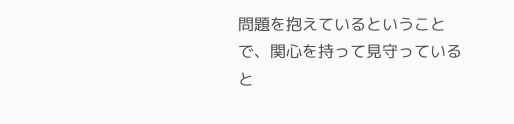問題を抱えているということで、関心を持って見守っていると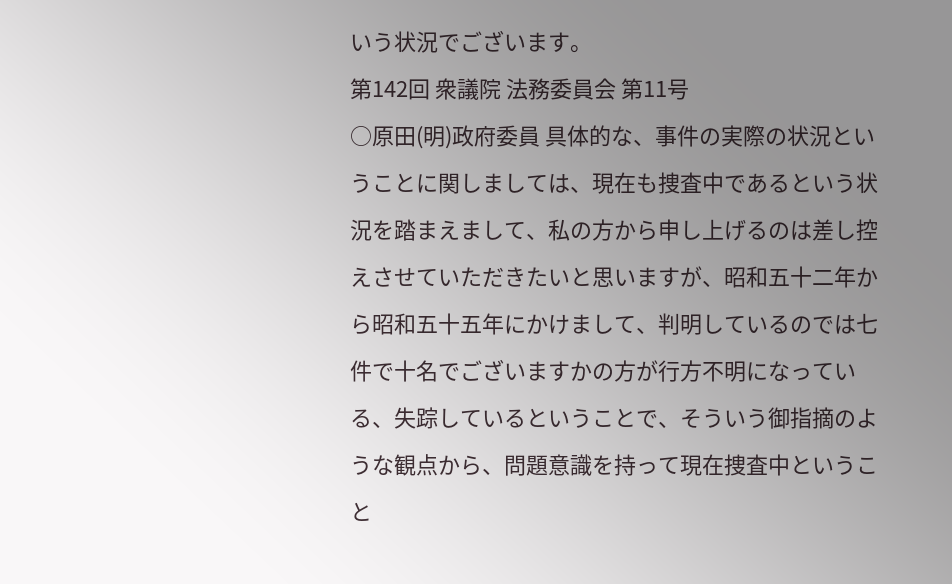いう状況でございます。
第142回 衆議院 法務委員会 第11号
○原田(明)政府委員 具体的な、事件の実際の状況ということに関しましては、現在も捜査中であるという状況を踏まえまして、私の方から申し上げるのは差し控えさせていただきたいと思いますが、昭和五十二年から昭和五十五年にかけまして、判明しているのでは七件で十名でございますかの方が行方不明になっている、失踪しているということで、そういう御指摘のような観点から、問題意識を持って現在捜査中ということ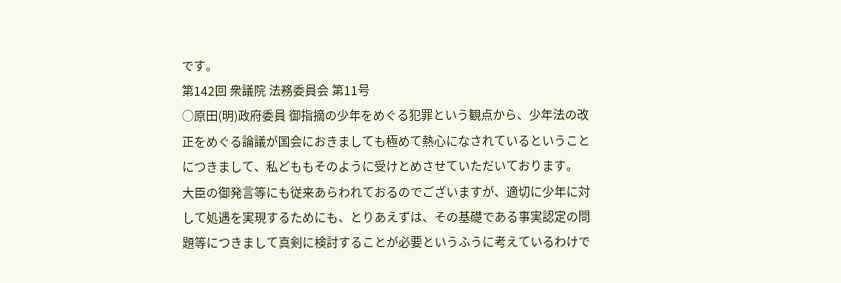です。
第142回 衆議院 法務委員会 第11号
○原田(明)政府委員 御指摘の少年をめぐる犯罪という観点から、少年法の改正をめぐる論議が国会におきましても極めて熱心になされているということにつきまして、私どももそのように受けとめさせていただいております。 大臣の御発言等にも従来あらわれておるのでございますが、適切に少年に対して処遇を実現するためにも、とりあえずは、その基礎である事実認定の問題等につきまして真剣に検討することが必要というふうに考えているわけで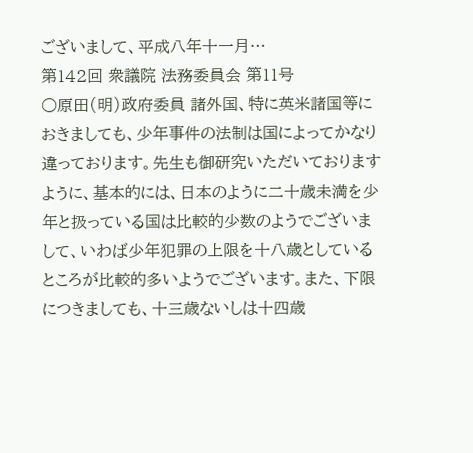ございまして、平成八年十一月…
第142回 衆議院 法務委員会 第11号
○原田(明)政府委員 諸外国、特に英米諸国等におきましても、少年事件の法制は国によってかなり違っております。先生も御研究いただいておりますように、基本的には、日本のように二十歳未満を少年と扱っている国は比較的少数のようでございまして、いわば少年犯罪の上限を十八歳としているところが比較的多いようでございます。また、下限につきましても、十三歳ないしは十四歳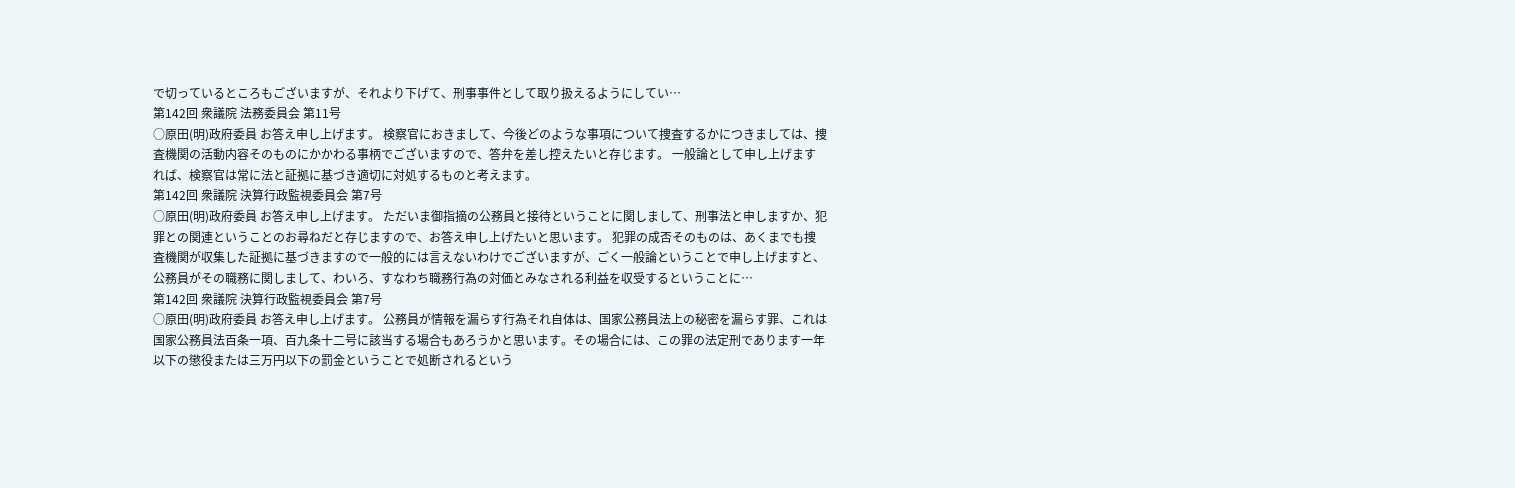で切っているところもございますが、それより下げて、刑事事件として取り扱えるようにしてい…
第142回 衆議院 法務委員会 第11号
○原田(明)政府委員 お答え申し上げます。 検察官におきまして、今後どのような事項について捜査するかにつきましては、捜査機関の活動内容そのものにかかわる事柄でございますので、答弁を差し控えたいと存じます。 一般論として申し上げますれば、検察官は常に法と証拠に基づき適切に対処するものと考えます。
第142回 衆議院 決算行政監視委員会 第7号
○原田(明)政府委員 お答え申し上げます。 ただいま御指摘の公務員と接待ということに関しまして、刑事法と申しますか、犯罪との関連ということのお尋ねだと存じますので、お答え申し上げたいと思います。 犯罪の成否そのものは、あくまでも捜査機関が収集した証拠に基づきますので一般的には言えないわけでございますが、ごく一般論ということで申し上げますと、公務員がその職務に関しまして、わいろ、すなわち職務行為の対価とみなされる利益を収受するということに…
第142回 衆議院 決算行政監視委員会 第7号
○原田(明)政府委員 お答え申し上げます。 公務員が情報を漏らす行為それ自体は、国家公務員法上の秘密を漏らす罪、これは国家公務員法百条一項、百九条十二号に該当する場合もあろうかと思います。その場合には、この罪の法定刑であります一年以下の懲役または三万円以下の罰金ということで処断されるという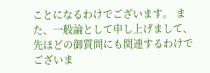ことになるわけでございます。 また、一般論として申し上げまして、先ほどの御質問にも関連するわけでございま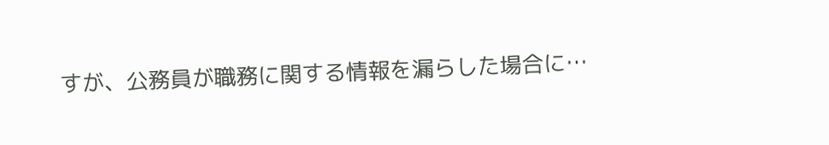すが、公務員が職務に関する情報を漏らした場合に…